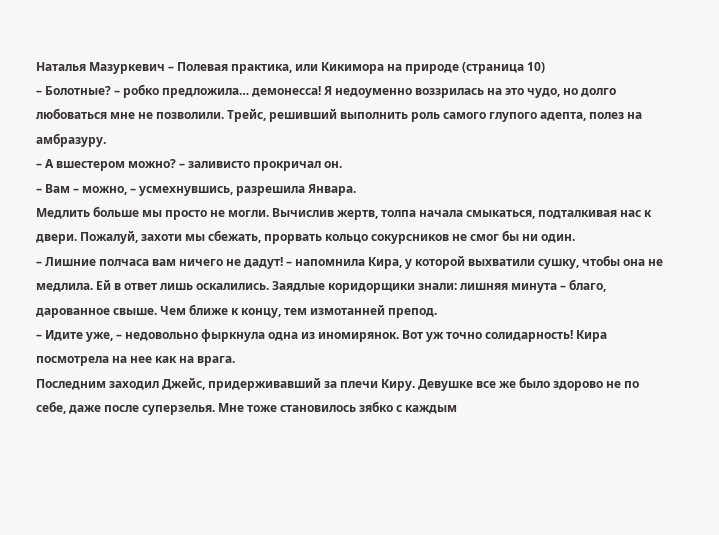Наталья Мазуркевич – Полевая практика, или Кикимора на природе (страница 10)
– Болотные? – робко предложила… демонесса! Я недоуменно воззрилась на это чудо, но долго любоваться мне не позволили. Трейс, решивший выполнить роль самого глупого адепта, полез на амбразуру.
– А вшестером можно? – заливисто прокричал он.
– Вам – можно, – усмехнувшись, разрешила Январа.
Медлить больше мы просто не могли. Вычислив жертв, толпа начала смыкаться, подталкивая нас к двери. Пожалуй, захоти мы сбежать, прорвать кольцо сокурсников не смог бы ни один.
– Лишние полчаса вам ничего не дадут! – напомнила Кира, у которой выхватили сушку, чтобы она не медлила. Ей в ответ лишь оскалились. Заядлые коридорщики знали: лишняя минута – благо, дарованное свыше. Чем ближе к концу, тем измотанней препод.
– Идите уже, – недовольно фыркнула одна из иномирянок. Вот уж точно солидарность! Кира посмотрела на нее как на врага.
Последним заходил Джейс, придерживавший за плечи Киру. Девушке все же было здорово не по себе, даже после суперзелья. Мне тоже становилось зябко с каждым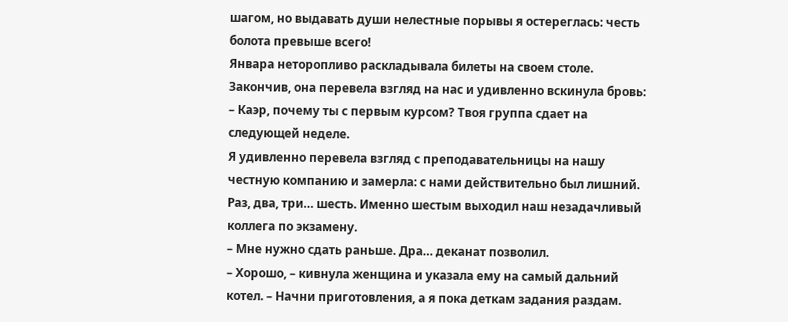шагом, но выдавать души нелестные порывы я остереглась: честь болота превыше всего!
Январа неторопливо раскладывала билеты на своем столе. Закончив, она перевела взгляд на нас и удивленно вскинула бровь:
– Каэр, почему ты с первым курсом? Твоя группа сдает на следующей неделе.
Я удивленно перевела взгляд с преподавательницы на нашу честную компанию и замерла: с нами действительно был лишний. Раз, два, три… шесть. Именно шестым выходил наш незадачливый коллега по экзамену.
– Мне нужно сдать раньше. Дра… деканат позволил.
– Хорошо, – кивнула женщина и указала ему на самый дальний котел. – Начни приготовления, а я пока деткам задания раздам.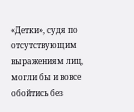«Детки», судя по отсутствующим выражениям лиц, могли бы и вовсе обойтись без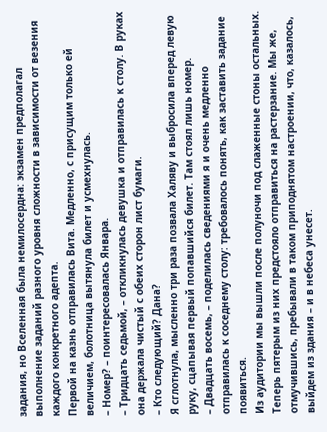задания, но Вселенная была немилосердна: экзамен предполагал выполнение заданий разного уровня сложности в зависимости от везения каждого конкретного адепта.
Первой на казнь отправилась Вита. Медленно, с присущим только ей величием, болотница вытянула билет и усмехнулась.
– Номер? – поинтересовалась Январа.
– Тридцать седьмой, – откликнулась девушка и отправилась к столу. В руках она держала чистый с обеих сторон лист бумаги.
– Кто следующий? Дана?
Я сглотнула, мысленно три раза позвала Халяву и выбросила вперед левую руку, сцапывая первый попавшийся билет. Там стоял лишь номер.
– Двадцать восемь, – поделилась сведениями я и очень медленно отправилась к соседнему столу: требовалось понять, как заставить задание появиться.
Из аудитории мы вышли после полуночи под слаженные стоны остальных. Теперь пятерым из них предстояло отправиться на растерзание. Мы же, отмучившись, пребывали в таком приподнятом настроении, что, казалось, выйдем из здания – и в небеса унесет.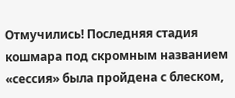Отмучились! Последняя стадия кошмара под скромным названием «сессия» была пройдена с блеском,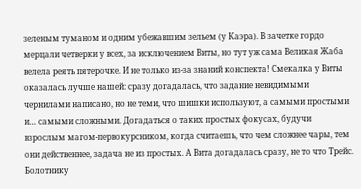зеленым туманом и одним убежавшим зельем (у Каэра). В зачетке гордо мерцали четверки у всех, за исключением Виты, но тут уж сама Великая Жаба велела реять пятерочке. И не только из-за знаний конспекта! Смекалка у Виты оказалась лучше нашей: сразу догадалась, что задание невидимыми чернилами написано, но не теми, что шишки используют, а самыми простыми и… самыми сложными. Догадаться о таких простых фокусах, будучи взрослым магом-первокурсником, когда считаешь, что чем сложнее чары, тем они действеннее, задача не из простых. А Вита догадалась сразу, не то что Трейс. Болотнику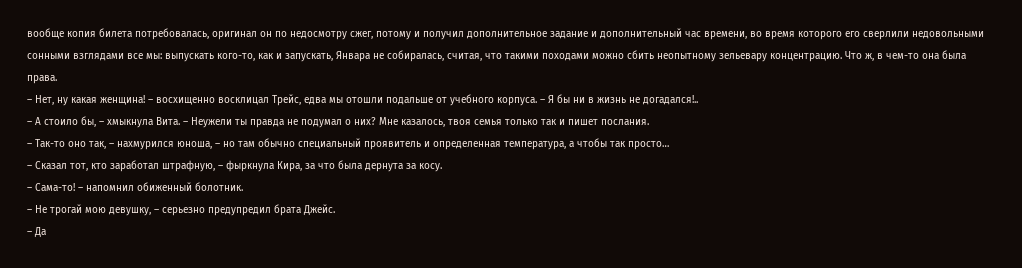вообще копия билета потребовалась, оригинал он по недосмотру сжег, потому и получил дополнительное задание и дополнительный час времени, во время которого его сверлили недовольными сонными взглядами все мы: выпускать кого-то, как и запускать, Январа не собиралась, считая, что такими походами можно сбить неопытному зельевару концентрацию. Что ж, в чем-то она была права.
– Нет, ну какая женщина! – восхищенно восклицал Трейс, едва мы отошли подальше от учебного корпуса. – Я бы ни в жизнь не догадался!..
– А стоило бы, – хмыкнула Вита. – Неужели ты правда не подумал о них? Мне казалось, твоя семья только так и пишет послания.
– Так-то оно так, – нахмурился юноша, – но там обычно специальный проявитель и определенная температура, а чтобы так просто…
– Сказал тот, кто заработал штрафную, – фыркнула Кира, за что была дернута за косу.
– Сама-то! – напомнил обиженный болотник.
– Не трогай мою девушку, – серьезно предупредил брата Джейс.
– Да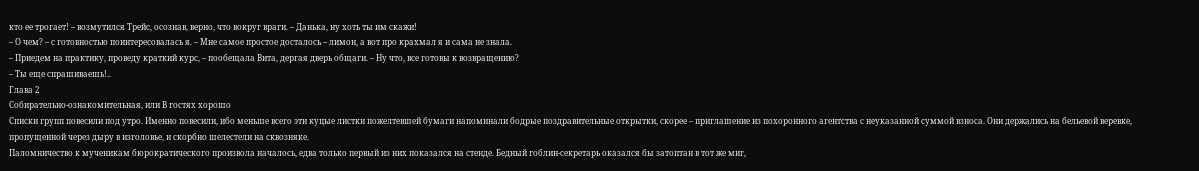кто ее трогает! – возмутился Трейс, осознав, верно, что вокруг враги. – Данька, ну хоть ты им скажи!
– О чем? – с готовностью поинтересовалась я. – Мне самое простое досталось – лимон, а вот про крахмал я и сама не знала.
– Приедем на практику, проведу краткий курс, – пообещала Вита, дергая дверь общаги. – Ну что, все готовы к возвращению?
– Ты еще спрашиваешь!..
Глава 2
Собирательно-ознакомительная, или В гостях хорошо
Списки групп повесили под утро. Именно повесили, ибо меньше всего эти куцые листки пожелтевшей бумаги напоминали бодрые поздравительные открытки, скорее – приглашение из похоронного агентства с неуказанной суммой взноса. Они держались на бельевой веревке, пропущенной через дыру в изголовье, и скорбно шелестели на сквозняке.
Паломничество к мученикам бюрократического произвола началось, едва только первый из них показался на стенде. Бедный гоблин-секретарь оказался бы затоптан в тот же миг,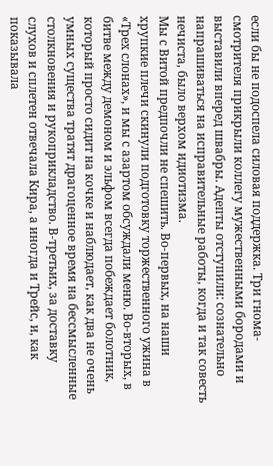если бы не подоспела силовая поддержка. Три гнома-смотрителя прикрыли коллегу мужественными бородами и выставили вперед швабры. Адепты отступили: сознательно напрашиваться на исправительные работы, когда и так совесть нечиста, было верхом идиотизма.
Мы с Витой предпочли не спешить. Во-первых, на наши хрупкие плечи скинули подготовку торжественного ужина в «Трех слонах», и мы с азартом обсуждали меню. Во-вторых, в битве между демоном и эльфом всегда побеждает болотник, который просто сидит на кочке и наблюдает, как два не очень умных существа тратят драгоценное время на бессмысленные столкновения и рукоприкладство. В-третьих, за доставку слухов и сплетен отвечала Кира, а иногда и Трейс, и, как показывала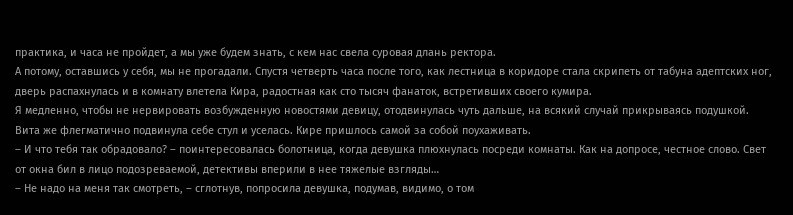практика, и часа не пройдет, а мы уже будем знать, с кем нас свела суровая длань ректора.
А потому, оставшись у себя, мы не прогадали. Спустя четверть часа после того, как лестница в коридоре стала скрипеть от табуна адептских ног, дверь распахнулась и в комнату влетела Кира, радостная как сто тысяч фанаток, встретивших своего кумира.
Я медленно, чтобы не нервировать возбужденную новостями девицу, отодвинулась чуть дальше, на всякий случай прикрываясь подушкой. Вита же флегматично подвинула себе стул и уселась. Кире пришлось самой за собой поухаживать.
– И что тебя так обрадовало? – поинтересовалась болотница, когда девушка плюхнулась посреди комнаты. Как на допросе, честное слово. Свет от окна бил в лицо подозреваемой, детективы вперили в нее тяжелые взгляды…
– Не надо на меня так смотреть, – сглотнув, попросила девушка, подумав, видимо, о том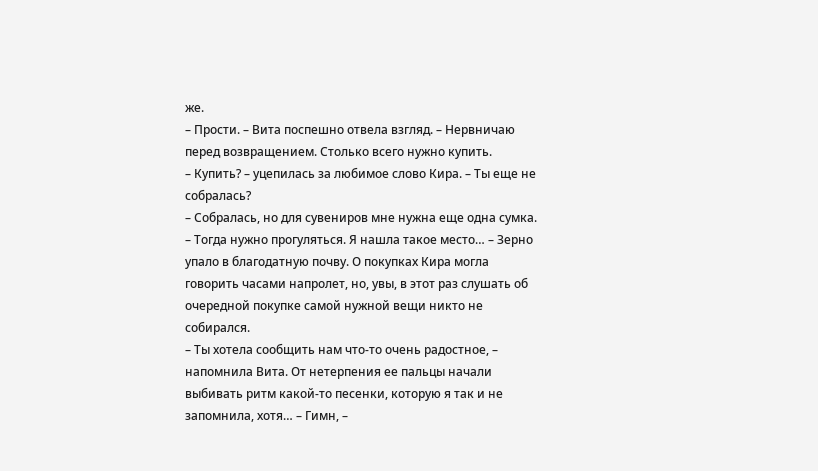же.
– Прости. – Вита поспешно отвела взгляд. – Нервничаю перед возвращением. Столько всего нужно купить.
– Купить? – уцепилась за любимое слово Кира. – Ты еще не собралась?
– Собралась, но для сувениров мне нужна еще одна сумка.
– Тогда нужно прогуляться. Я нашла такое место… – Зерно упало в благодатную почву. О покупках Кира могла говорить часами напролет, но, увы, в этот раз слушать об очередной покупке самой нужной вещи никто не собирался.
– Ты хотела сообщить нам что-то очень радостное, – напомнила Вита. От нетерпения ее пальцы начали выбивать ритм какой-то песенки, которую я так и не запомнила, хотя… – Гимн, –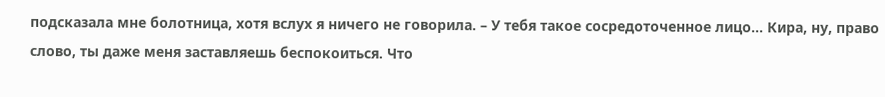подсказала мне болотница, хотя вслух я ничего не говорила. – У тебя такое сосредоточенное лицо… Кира, ну, право слово, ты даже меня заставляешь беспокоиться. Что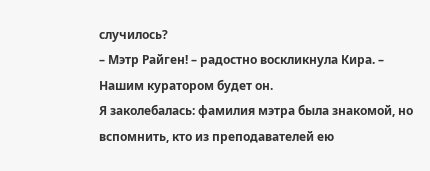случилось?
– Мэтр Райген! – радостно воскликнула Кира. – Нашим куратором будет он.
Я заколебалась: фамилия мэтра была знакомой, но вспомнить, кто из преподавателей ею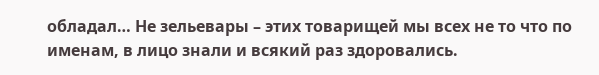обладал… Не зельевары – этих товарищей мы всех не то что по именам, в лицо знали и всякий раз здоровались.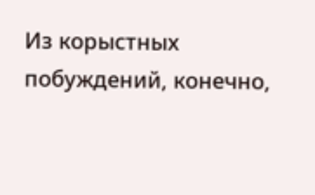Из корыстных побуждений, конечно,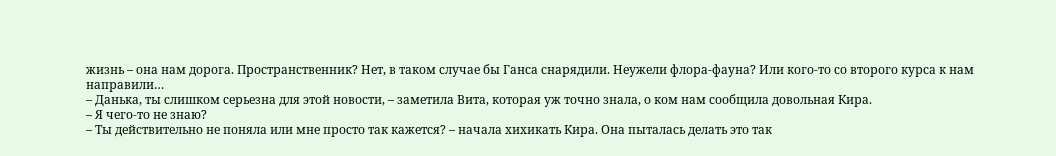жизнь – она нам дорога. Пространственник? Нет, в таком случае бы Ганса снарядили. Неужели флора-фауна? Или кого-то со второго курса к нам направили…
– Данька, ты слишком серьезна для этой новости, – заметила Вита, которая уж точно знала, о ком нам сообщила довольная Кира.
– Я чего-то не знаю?
– Ты действительно не поняла или мне просто так кажется? – начала хихикать Кира. Она пыталась делать это так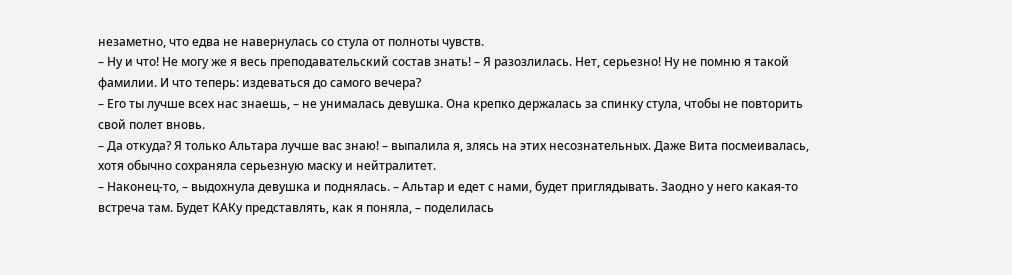незаметно, что едва не навернулась со стула от полноты чувств.
– Ну и что! Не могу же я весь преподавательский состав знать! – Я разозлилась. Нет, серьезно! Ну не помню я такой фамилии. И что теперь: издеваться до самого вечера?
– Его ты лучше всех нас знаешь, – не унималась девушка. Она крепко держалась за спинку стула, чтобы не повторить свой полет вновь.
– Да откуда? Я только Альтара лучше вас знаю! – выпалила я, злясь на этих несознательных. Даже Вита посмеивалась, хотя обычно сохраняла серьезную маску и нейтралитет.
– Наконец-то, – выдохнула девушка и поднялась. – Альтар и едет с нами, будет приглядывать. Заодно у него какая-то встреча там. Будет КАКу представлять, как я поняла, – поделилась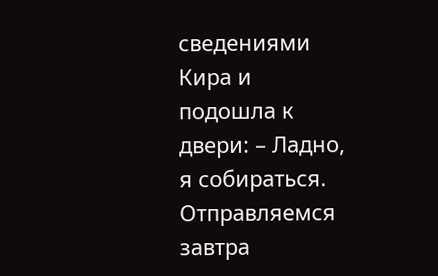сведениями Кира и подошла к двери: – Ладно, я собираться. Отправляемся завтра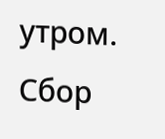утром. Сбор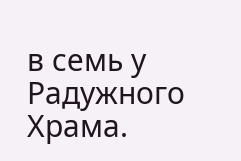в семь у Радужного Храма.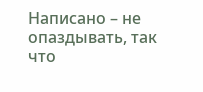Написано – не опаздывать, так что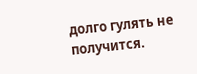долго гулять не получится.